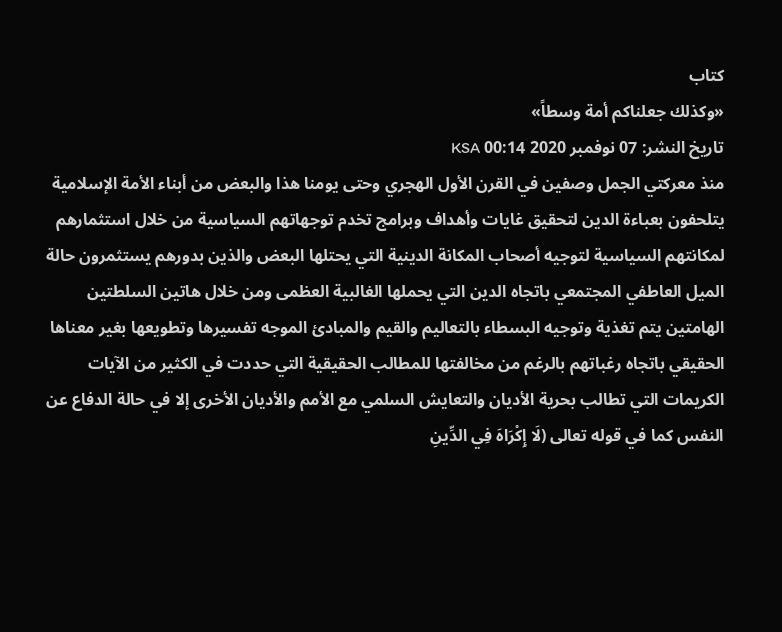كتاب
«وكذلك جعلناكم أمة وسطاً»
تاريخ النشر: 07 نوفمبر 2020 00:14 KSA
منذ معركتي الجمل وصفين في القرن الأول الهجري وحتى يومنا هذا والبعض من أبناء الأمة الإسلامية يتلحفون بعباءة الدين لتحقيق غايات وأهداف وبرامج تخدم توجهاتهم السياسية من خلال استثمارهم لمكانتهم السياسية لتوجيه أصحاب المكانة الدينية التي يحتلها البعض والذين بدورهم يستثمرون حالة الميل العاطفي المجتمعي باتجاه الدين التي يحملها الغالبية العظمى ومن خلال هاتين السلطتين الهامتين يتم تغذية وتوجيه البسطاء بالتعاليم والقيم والمبادئ الموجه تفسيرها وتطويعها بغير معناها الحقيقي باتجاه رغباتهم بالرغم من مخالفتها للمطالب الحقيقية التي حددت في الكثير من الآيات الكريمات التي تطالب بحرية الأديان والتعايش السلمي مع الأمم والأديان الأخرى إلا في حالة الدفاع عن النفس كما في قوله تعالى (لَا إِكْرَاهَ فِي الدِّينِ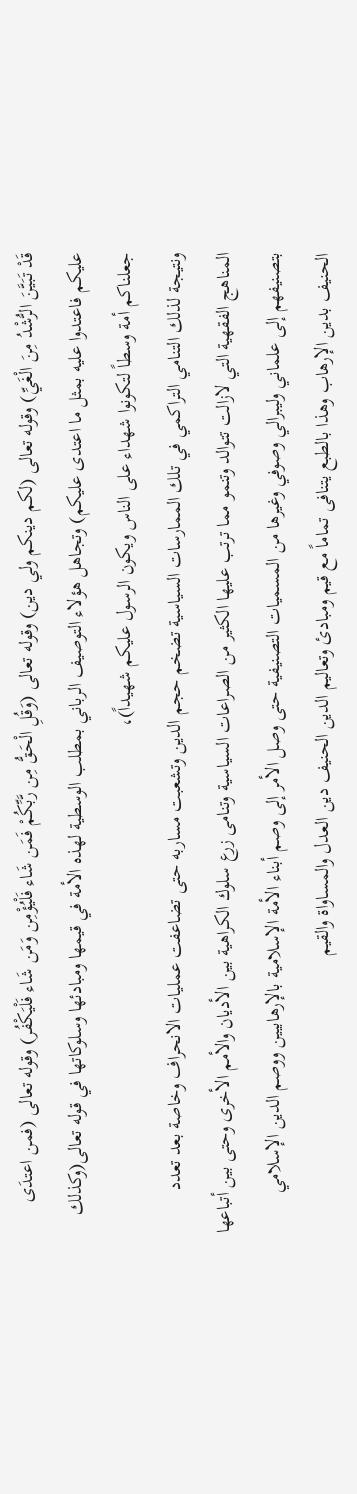قَدْ تَبَيَّنَ الرُّشْدُ مِنَ الْغَيِّ) وقوله تعالى (لكم دينكم ولي دين) وقوله تعالى (وَقُلِ الْحَقُّ مِن رَّبِّكُمْ فَمَن شَاء فَلْيُؤْمِن وَمَن شَاء فَلْيَكْفُر) وقوله تعالى (فمن اعتدَى عليكم فاعتدوا عليه بمثل ما اعتدى عليكم) وتجاهل هؤلاء التوصيف الرباني بمطلب الوسطية لهذه الأمة في قيمها ومبادئها وسلوكاتها في قوله تعالى(وكذلك جعلناكم أمة وسطاً لتكونوا شهداء على الناس ويكون الرسول عليكم شهيداً)،
ونتيجة لذلك التنامي التراكمي في تلك الممارسات السياسية تضخم حجم الدين وتشعبت مساربه حتى تضاعفت عمليات الانحراف وخاصة بعد تعدد المناهج الفقهية التي لازالت تتوالد وتنمو مما ترتب عليها الكثير من الصراعات السياسية وتنامى زرع سلوك الكراهية بين الأديان والأمم الأخرى وحتى بين أتباعها بتصنيفهم إلى علماني وليبرالي وصوفي وغيرها من المسميات التصنيفية حتى وصل الأمر إلى وصم أبناء الأمة الإسلامية بالإرهابيين ووصم الدين الإسلامي الحنيف بدين الإرهاب وهذا بالطبع يتنافى تماماً مع قيم ومبادئ وتعاليم الدين الحنيف دين العدل والمساواة والقيم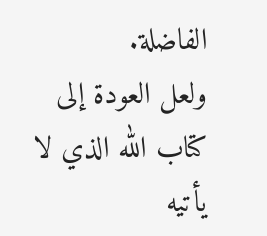الفاضلة.
ولعل العودة إلى كتاب الله الذي لا يأتيه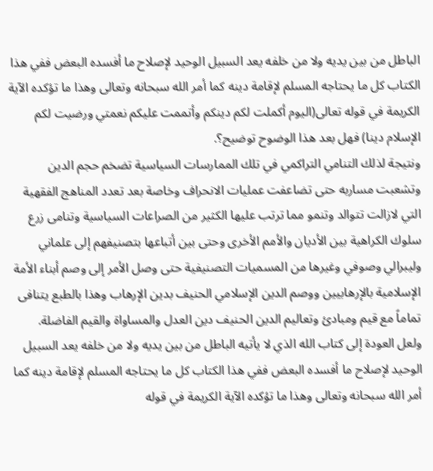الباطل من بين يديه ولا من خلفه يعد السبيل الوحيد لإصلاح ما أفسده البعض ففي هذا الكتاب كل ما يحتاجه المسلم لإقامة دينه كما أمر الله سبحانه وتعالى وهذا ما تؤكده الآية الكريمة في قوله تعالى(اليوم أكملت لكم دينكم وأتممت عليكم نعمتي ورضيت لكم الإسلام دينا) فهل بعد هذا الوضوح توضيح؟.
ونتيجة لذلك التنامي التراكمي في تلك الممارسات السياسية تضخم حجم الدين وتشعبت مساربه حتى تضاعفت عمليات الانحراف وخاصة بعد تعدد المناهج الفقهية التي لازالت تتوالد وتنمو مما ترتب عليها الكثير من الصراعات السياسية وتنامى زرع سلوك الكراهية بين الأديان والأمم الأخرى وحتى بين أتباعها بتصنيفهم إلى علماني وليبرالي وصوفي وغيرها من المسميات التصنيفية حتى وصل الأمر إلى وصم أبناء الأمة الإسلامية بالإرهابيين ووصم الدين الإسلامي الحنيف بدين الإرهاب وهذا بالطبع يتنافى تماماً مع قيم ومبادئ وتعاليم الدين الحنيف دين العدل والمساواة والقيم الفاضلة.
ولعل العودة إلى كتاب الله الذي لا يأتيه الباطل من بين يديه ولا من خلفه يعد السبيل الوحيد لإصلاح ما أفسده البعض ففي هذا الكتاب كل ما يحتاجه المسلم لإقامة دينه كما أمر الله سبحانه وتعالى وهذا ما تؤكده الآية الكريمة في قوله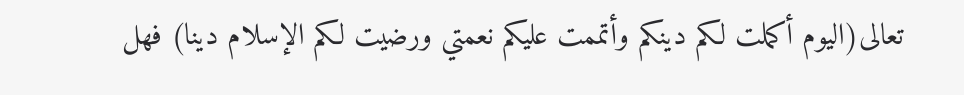تعالى(اليوم أكملت لكم دينكم وأتممت عليكم نعمتي ورضيت لكم الإسلام دينا) فهل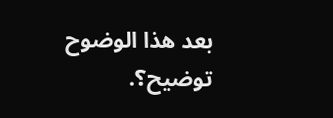بعد هذا الوضوح توضيح؟.